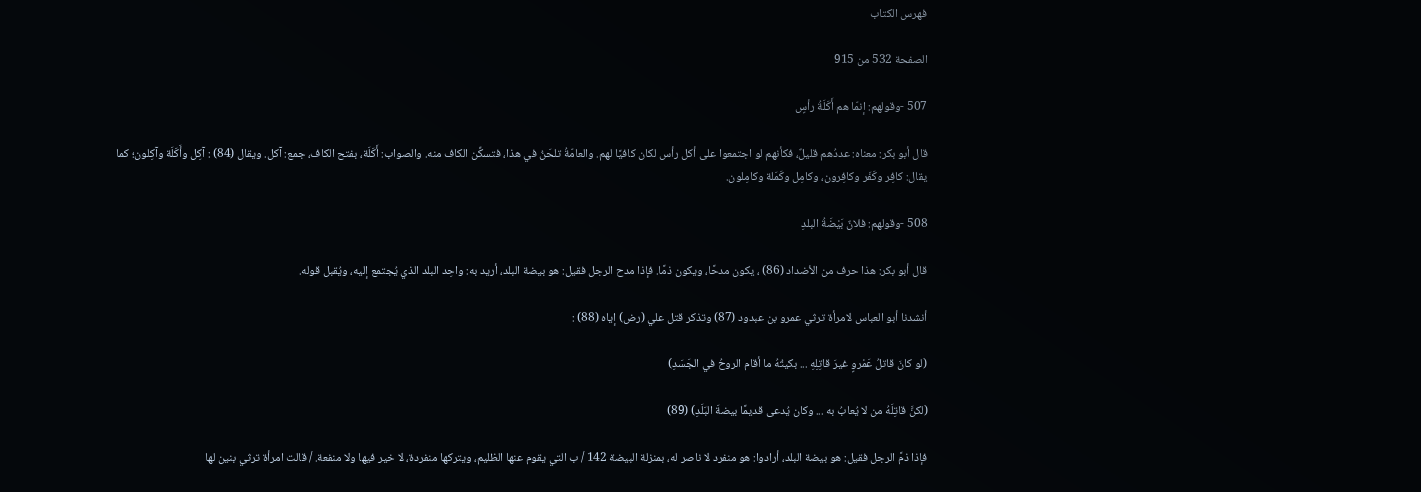فهرس الكتاب

الصفحة 532 من 915

507 -وقولهم: إنمّا هم أَكَلَةُ رأسٍ

قال أبو بكر: معناه: عددُهم قليلٌ، فكأنهم لو اجتمعوا على أكل رأس لكان كافيًا لهم. والعامّةُ تلحَنُ في هذا، فتسكِّن الكاف منه. والصواب: أَكَلَة، بفتح الكاف، جمع: آكل. ويقال (84) : آكِل وأَكَلَة وآكِلون؛ كما يقال: كافِر وكَفَر وكافِرون، وكامِل وكَمَلة وكامِلون.

508 -وقولهم: فلانٌ بَيْضَةُ البلدِ

قال أبو بكر: هذا حرف من الأضداد (86) ، يكون مدحًا، ويكون ذمًا. فإذا مدح الرجل فقيل: هو بيضة البلد، أريد به: واحِد البلد الذي يُجتمع إليه، ويُقبل قوله.

أنشدنا أبو العباس لامرأة ترثي عمرو بن عبدود (87) وتذكر قتل علي (رض) إياه (88) :

(لو كانَ قاتلُ عَمْروٍ غيرَ قاتِلِهِ ... بكيتُهُ ما أقام الروحُ في الجَسَدِ)

(لكنَّ قاتِلَهُ من لا يُعابُ به ... وكان يُدعى قديمًا بيضةَ البَلَدِ) (89)

فإذا ذمَّ الرجل فقيل: هو بيضة البلد، أرادوا: هو منفرد لا ناصر له، بمنزلة البيضة 142 / ب التي يقوم عنها الظليم، ويتركها منفردة، لا خير فيها ولا منفعة. / قالت امرأة ترثي بنين لها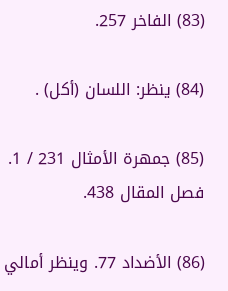(83) الفاخر 257.

(84) ينظر: اللسان (أكل) .

(85) جمهرة الأمثال 231 / 1. فصل المقال 438.

(86) الأضداد 77. وينظر أمالي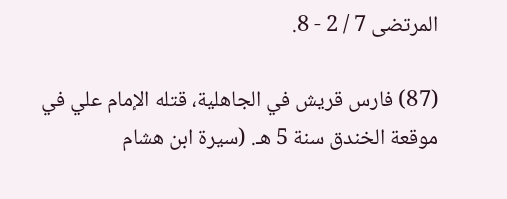المرتضى 7 / 2 - 8.

(87) فارس قريش في الجاهلية، قتله الإمام علي في موقعة الخندق سنة 5 هـ. (سيرة ابن هشام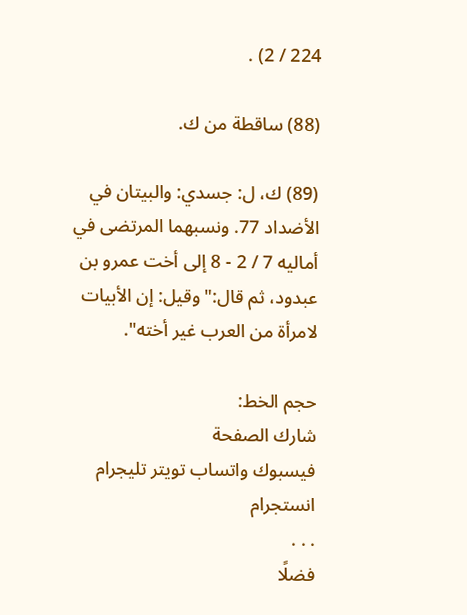224 / 2) .

(88) ساقطة من ك.

(89) ك، ل: جسدي: والبيتان في الأضداد 77. ونسبهما المرتضى في أماليه 7 / 2 - 8 إلى أخت عمرو بن عبدود، ثم قال:"وقيل: إن الأبيات لامرأة من العرب غير أخته".

حجم الخط:
شارك الصفحة
فيسبوك واتساب تويتر تليجرام انستجرام
. . .
فضلًا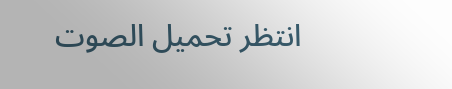انتظر تحميل الصوت